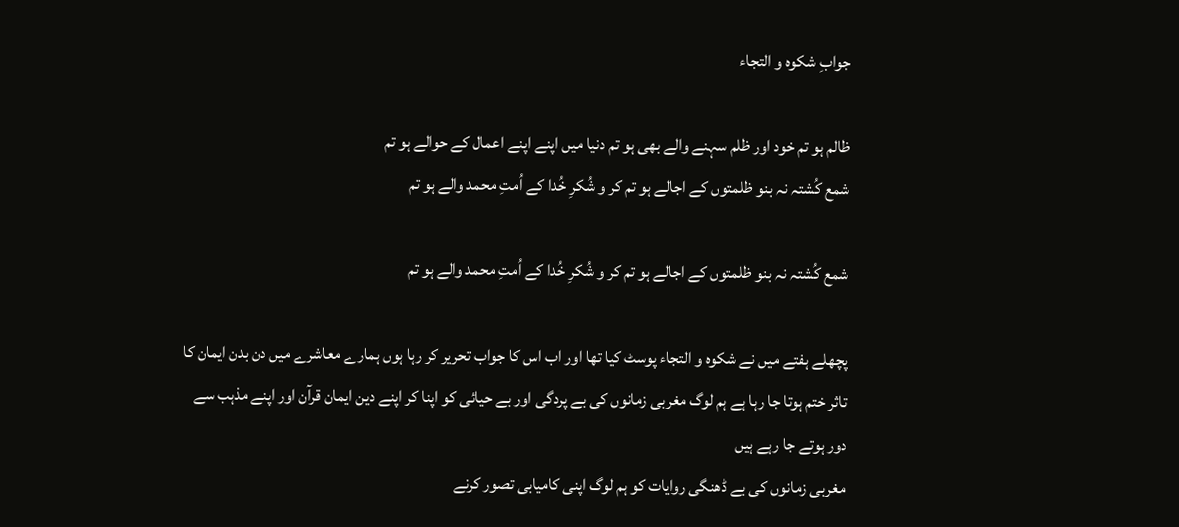جوابِ شکوہ و التجاء

ظالم ہو تم خود اور ظلم سہنے والے بھی ہو تم دنیا میں اپنے اپنے اعمال کے حوالے ہو تم
شمع کُشتہ نہ بنو ظلمتوں کے اجالے ہو تم کر و شُکرِ خُدا کے اُمتِ محمد والے ہو تم

شمع کُشتہ نہ بنو ظلمتوں کے اجالے ہو تم کر و شُکرِ خُدا کے اُمتِ محمد والے ہو تم

پچھلے ہفتے میں نے شکوہ و التجاء پوسٹ کیا تھا اور اب اس کا جواب تحریر کر رہا ہوں ہمارے معاشرے میں دن بدن ایمان کا تاثر ختم ہوتا جا رہا ہے ہم لوگ مغربی زمانوں کی بے پردگی اور بے حیائی کو اپنا کر اپنے دین ایمان قرآن اور اپنے مذہب سے دور ہوتے جا رہے ہیں
مغربی زمانوں کی بے ڈھنگی روایات کو ہم لوگ اپنی کامیابی تصور کرنے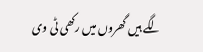لگے ہیں گھروں میں رکھی ٹی وی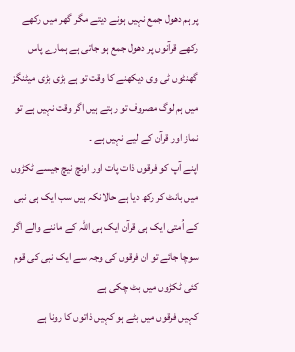پر ہم دھول جمع نہیں ہونے دیتے مگر گھر میں رکھے رکھے قرآنوں پر دھول جمع ہو جاتی ہے ہمارے پاس گھنٹوں ٹی وی دیکھنے کا وقت تو ہے بڑی بڑی میٹنگز میں ہم لوگ مصروف تو رہتے ہیں اگر وقت نہیں ہے تو نماز اور قرآن کے لیے نہیں ہے ۔
اپنے آپ کو فرقوں ذات پات اور اونچ نیچ جیسے ٹکڑوں میں بانٹ کر رکھ دیا ہے حالانکہ ہیں سب ایک ہی نبی کے اُمتی ایک ہی قرآن ایک ہی اللہ کے ماننے والے اگر سوچا جائے تو ان فرقوں کی وجہ سے ایک نبی کی قوم کئی ٹکڑوں میں بٹ چکی ہے
کہیں فرقوں میں بٹے ہو کہیں ذاتوں کا رونا ہے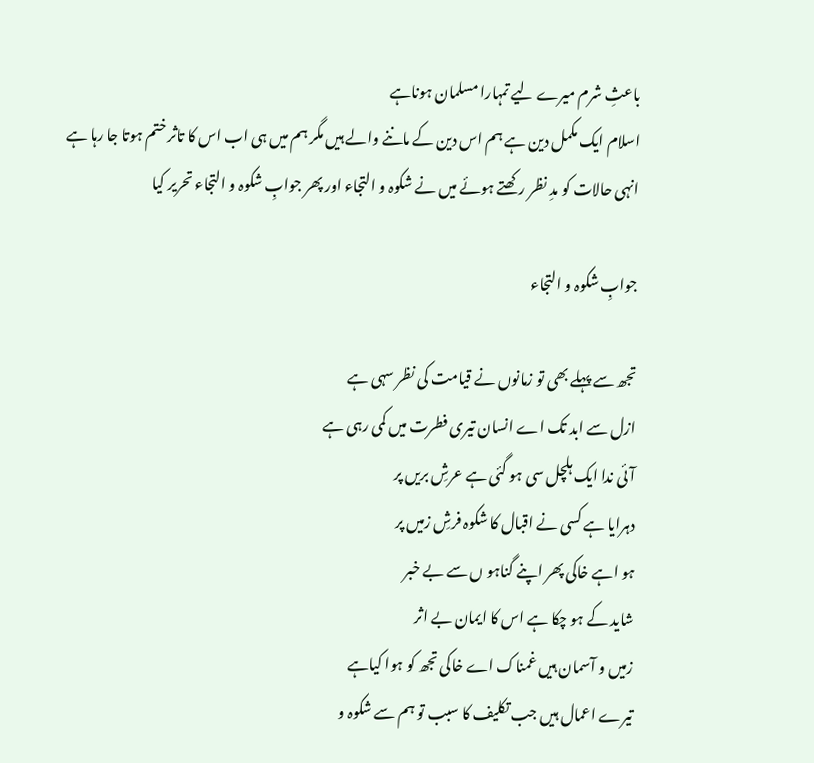باعثِ شرم میرے لیے تمہارا مسلمان ہوناہے
اسلام ایک مکمل دین ہے ہم اس دین کے ماننے والے ہیں مگر ہم میں ہی اب اس کا تاثر ختم ہوتا جا رہا ہے
انہی حالات کو مدِ نظر رکھتے ہوئے میں نے شکوہ و التجاء اور پھر جوابِ شکوہ و التجاء تحریر کیا

جوابِ شکوہ و التجاء

تجھ سے پہلے بھی تو زمانوں نے قیامت کی نظر سہی ہے
ازل سے ابد تک اے انسان تیری فطرت میں کمی رہی ہے
آئی ندا ایک ہلچل سی ہو گئی ہے عرشِ بریں پر
دہرایا ہے کسی نے اقبال کا شکوہ فرشِ زمیں پر
ہو اہے خاکی پھر اپنے گناہو ں سے بے خبر
شاید کے ہو چکا ہے اس کا ایمان بے اثر
زمیں و آسمان ہیں غمناک اے خاکی تجھ کو ہوا کیاہے
تیرے اعمال ہیں جب تکلیف کا سبب تو ہم سے شکوہ و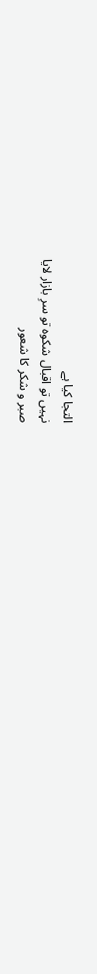التجا کیا ہے
نہیں تو اقبال شکوہ تو سرِ بازار لایا
صبر و شکر کا شعور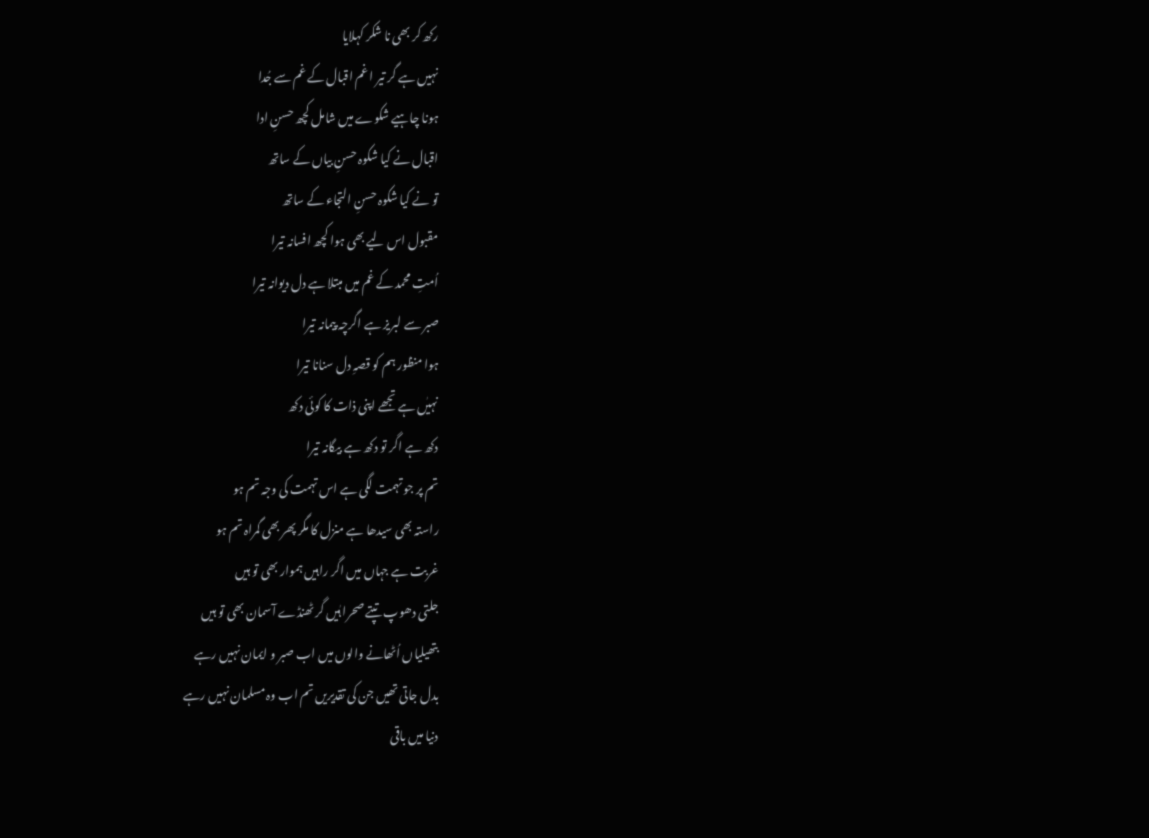رکھ کر بھی نا شکر کہلایا
نہیں ہے گر تیر ا غم اقبال کے غم سے جُدا
ہونا چاہیے شکوے میں شامل کچھ حسنِ ادا
اقبال نے کیا شکوہ حسنِ بیاں کے ساتھ
تو نے کیا شکوہ حسنِ التجاء کے ساتھ
مقبول اس لیے بھی ہوا کچھ افسانہ تیرا
اُمتِ محمد کے غم میں مبتلا ہے دل دیوانہ تیرا
صبر سے لبریز ہے اگرچہ پیمانہ تیرا
ہوا منظور ہم کو قصہِ دل سنانا تیرا
نہیٰں ہے تجھے اپنی ذات کا کوئی دکھ
دکھ ہے اگر تو دکھ ہے بیگانہ تیرا
تم پر جو تہمت لگی ہے اس تہمت کی وجہ تم ہو
راستہ بھی سیدھا ہے منزل کا مگر پھر بھی گمراہ تم ہو
غربت ہے جہاں میں اگر راہیں ہموار بھی تو ہیں
جلتی دھوپ تپتے صحرا ہٰیں گر ٹھنڈے آسمان بھی تو ہیں
بتھیلیاں اُٹھانے والوں میں اب صبر و ایمان نہیں رہے
بدل جاتی تھیں جن کی تقدیریں تم اب وہ مسلمان نہیں رہے
دنیا میں باقی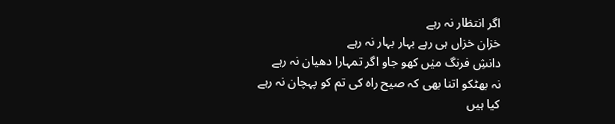اگر انتظار نہ رہے
خزان خزاں ہی رہے بہار بہار نہ رہے
دانشِ فرنگ میٰں کھو جاو اگر تمہارا دھیان نہ رہے
نہ بھٹکو اتنا بھی کہ صیح راہ کی تم کو پہچان نہ رہے
کیا ہیں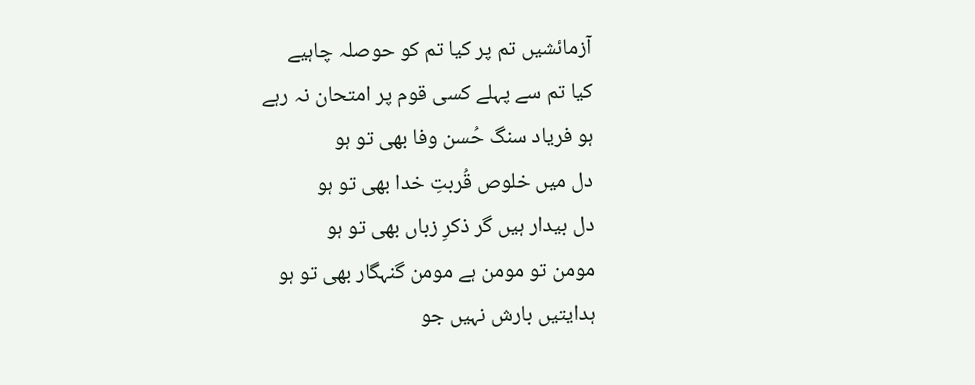آزمائشیں تم پر کیا تم کو حوصلہ چاہیے
کیا تم سے پہلے کسی قوم پر امتحان نہ رہے
ہو فریاد سنگ حُسن وفا بھی تو ہو
دل میں خلوص قُربتِ خدا بھی تو ہو
دل بیدار ہیں گر ذکرِ زباں بھی تو ہو
مومن تو مومن ہے مومن گنہگار بھی تو ہو
ہدایتیں بارش نہیں جو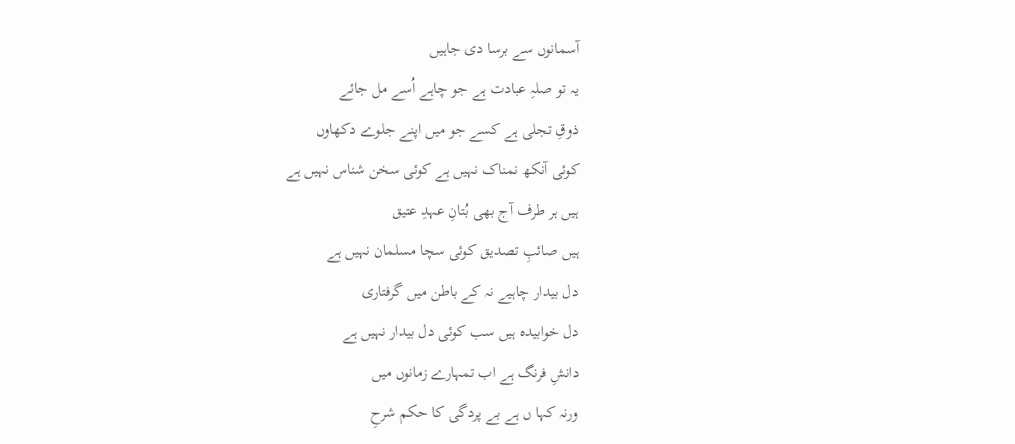آسمانوں سے برسا دی جاہیں
یہ تو صلہِ عبادت ہے جو چاہے اُسے مل جائے
ذوقِ تجلی ہے کسے جو میں اپنے جلوے دکھاوں
کوئی آنکھ نمناک نہیں ہے کوئی سخن شناس نہیں ہے
ہیں ہر طرف آج بھی بُتانِ عہدِ عتیق
ہیں صائبِ تصدیق کوئی سچا مسلمان نہیں ہے
دل بیدار چاہیے نہ کے باطن میں گرفتاری
دل خوابیدہ ہیں سب کوئی دل بیدار نہیں ہے
دانشِ فرنگ ہے اب تمہارے زمانوں میں
ورنہ کہا ں ہے بے پردگی کا حکم شرحِ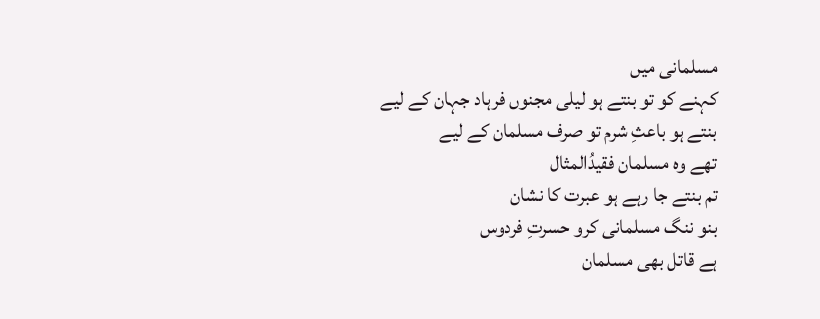مسلمانی میں
کہنے کو تو بنتے ہو لیلی مجنوں فرہاد جہان کے لیے
بنتے ہو باعثِ شرم تو صرف مسلمان کے لیے
تھے وہ مسلمان فقیدُالمثال
تم بنتے جا رہے ہو عبرت کا نشان
بنو ننگ مسلمانی کرو حسرتِ فردوس
ہے قاتل بھی مسلمان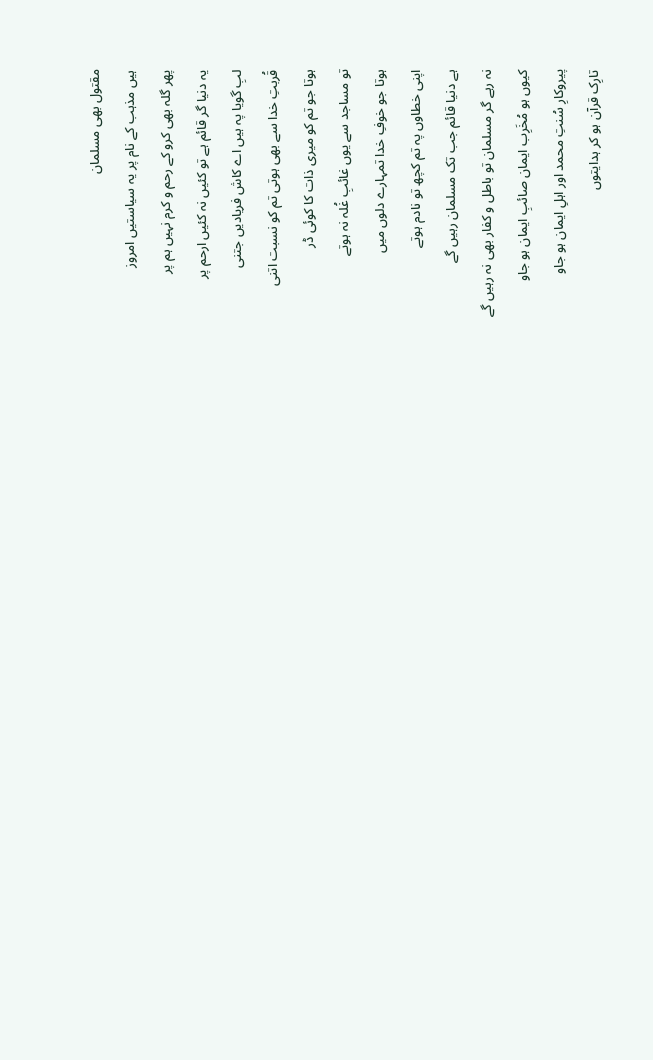مقتول بھی مسلمان
ہیں مذہب کے نام پر یہ سیاستیں امروز
پھر گلہ بھی کرو کے رحم و کرم نہیں ہم پر
یہ دنیا گر قائم ہے تو کئیں نہ کئیں ارحم پر
لبِ گویا پہ ہیں اے کاش فریادیں جتنی
قُربتِ خدا سے بھی ہوتی تم کو نسبت اتنی
ہوتا جو تم کو میری ذات کا کوئی ڈر
تو مساجد سے یوں غائبِ غُلہ نہ ہوتے
ہوتا جو خوفِ خدا تمہارے دلوں میں
اپنی خطاوں پہ تم کچھ تو نادم ہوتے
ہے دنیا قائم جب تک مسلمان رہیں گے
نہ رہے گر مسلمان تو باطل و کفار بھی نہ رہیں گے
کیوں ہو مُخَرِب ایمان صائبِ ایمان ہو جاو
پیروکارِ سُنتِ محمد اور اہلِ ایمان ہو جاو
تارِک قرآن ہو کر ہدایتوں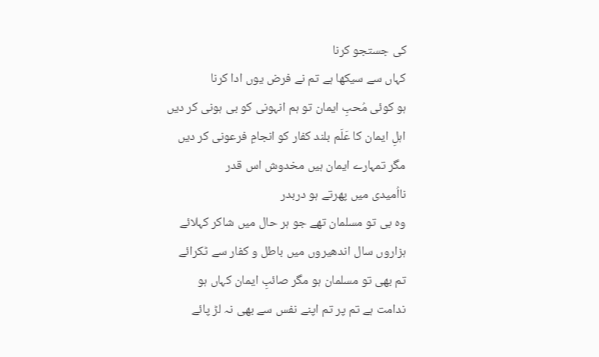کی جستجو کرنا
کہاں سے سیکھا ہے تم نے فرض یوں ادا کرنا
ہو کوئی مُحبِ ایمان تو ہم انہونی کو بی ہونی کر دیں
اہلِ ایمان کا عَلَم بلند کفار کو انجامِ فرعونی کر دیں
مگر تمہارے ایمان ہیں مخدوش اس قدر
نااُمیدی میں پھرتے ہو دربدر
وہ بی تو مسلمان تھے جو ہر حال میں شاکر کہلائے
ہزاروں سال اندھیروں میں باطل و کفار سے ٹکرائے
تم بھی تو مسلمان ہو مگر صائبِ ایمان کہاں ہو
ندامت ہے تم پر تم اپنے نفس سے بھی نہ لڑ پائے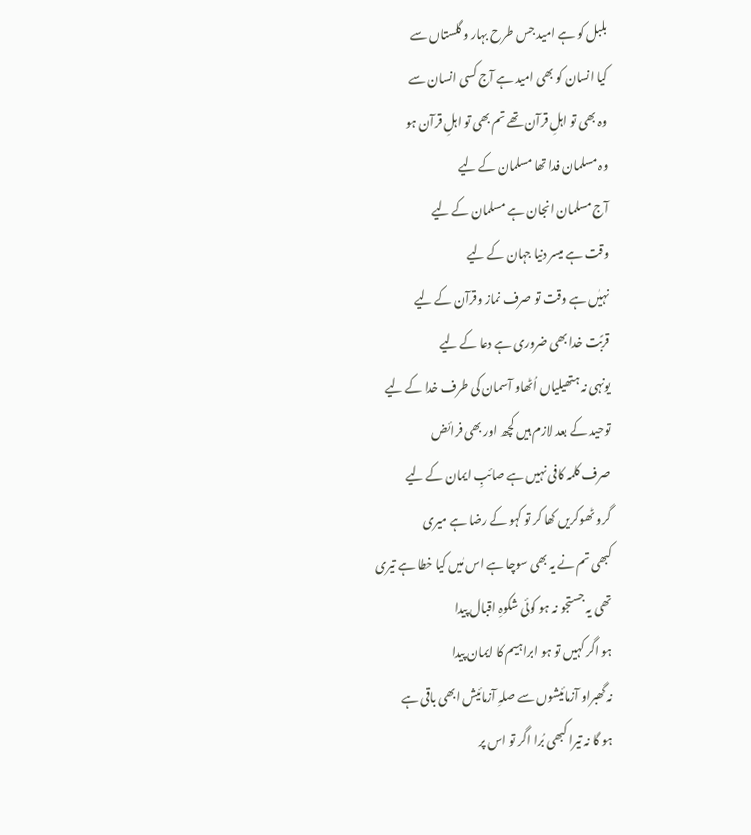بلبل کو ہے امید جس طرح بہار و گلستاں سے
کیا انسان کو بھی امید ہے آج کسی انسان سے
وہ بھی تو اہلِ قرآن تھے تم بھی تو اہلِ قرآن ہو
وہ مسلمان فدا تھا مسلمان کے لیے
آج مسلمان انجان ہے مسلمان کے لیے
وقت ہے میسر دنیا جہان کے لیے
نہیٰں ہے وقت تو صرف نماز وقرآن کے لیے
قربًت خدا بھی ضروری ہے دعا کے لیے
یونہی نہ ہتھیلیاں اُٹھاو آسمان کی طرف خدا کے لیے
توحید کے بعد لازم ہیں کچھ اور بھی فرائض
صرف کلمہ کافی نہیں ہے صائبِ ایمان کے لیے
گرو ٹھوکریں کھا کر تو کہو کے رضا ہے میری
کبھی تم نے یہ بھی سوچا ہے اس مٰیں کیا خطا ہے تیری
تھی یہ جستجو نہ ہو کوئی شکوہِ اقبال پیدا
ہو اگر کہیں تو ہو ابراہیم کا ایمان پیدا
نہ گھبراو آزمائیشوں سے صلہِ آزمائیش ابھی باقی ہے
ہو گا نہ تیرا کبھی بُرا اگر تو اس پر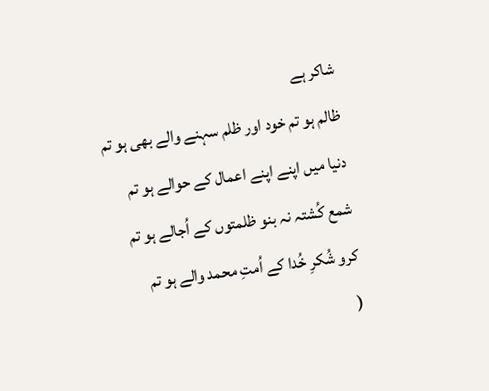شاکر ہے
ظالم ہو تم خود اور ظلم سہنے والے بھی ہو تم
دنیا میں اپنے اپنے اعمال کے حوالے ہو تم
شمع کُشتہ نہ بنو ظلمتوں کے اُجالے ہو تم
کرو شُکرِ خُدا کے اُمتِ محمد والے ہو تم
(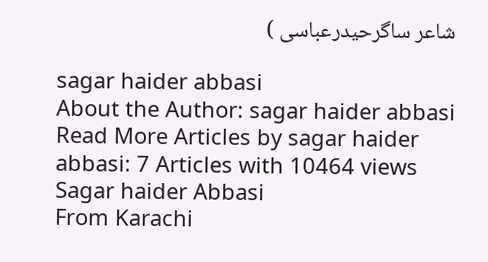شاعر ساگرحیدرعباسی )

sagar haider abbasi
About the Author: sagar haider abbasi Read More Articles by sagar haider abbasi: 7 Articles with 10464 views Sagar haider Abbasi
From Karachi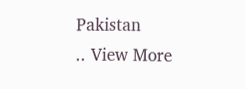Pakistan
.. View More